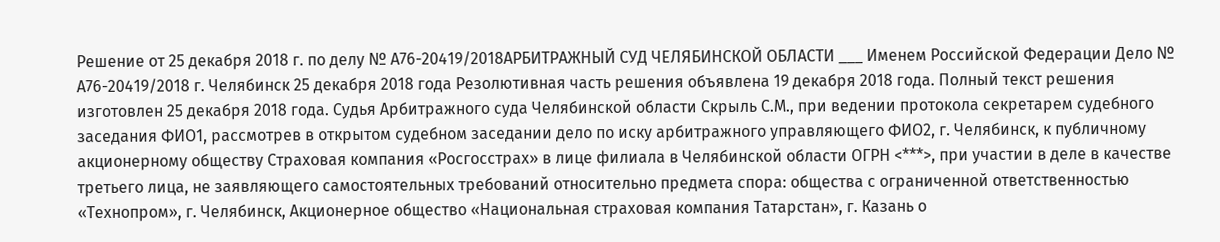Решение от 25 декабря 2018 г. по делу № А76-20419/2018АРБИТРАЖНЫЙ СУД ЧЕЛЯБИНСКОЙ ОБЛАСТИ ___ Именем Российской Федерации Дело № А76-20419/2018 г. Челябинск 25 декабря 2018 года Резолютивная часть решения объявлена 19 декабря 2018 года. Полный текст решения изготовлен 25 декабря 2018 года. Судья Арбитражного суда Челябинской области Скрыль С.М., при ведении протокола секретарем судебного заседания ФИО1, рассмотрев в открытом судебном заседании дело по иску арбитражного управляющего ФИО2, г. Челябинск, к публичному акционерному обществу Страховая компания «Росгосстрах» в лице филиала в Челябинской области ОГРН <***>, при участии в деле в качестве третьего лица, не заявляющего самостоятельных требований относительно предмета спора: общества с ограниченной ответственностью «Технопром», г. Челябинск, Акционерное общество «Национальная страховая компания Татарстан», г. Казань о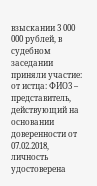взыскании 3 000 000 рублей, в судебном заседании приняли участие: от истца: ФИО3 – представитель, действующий на основании доверенности от 07.02.2018, личность удостоверена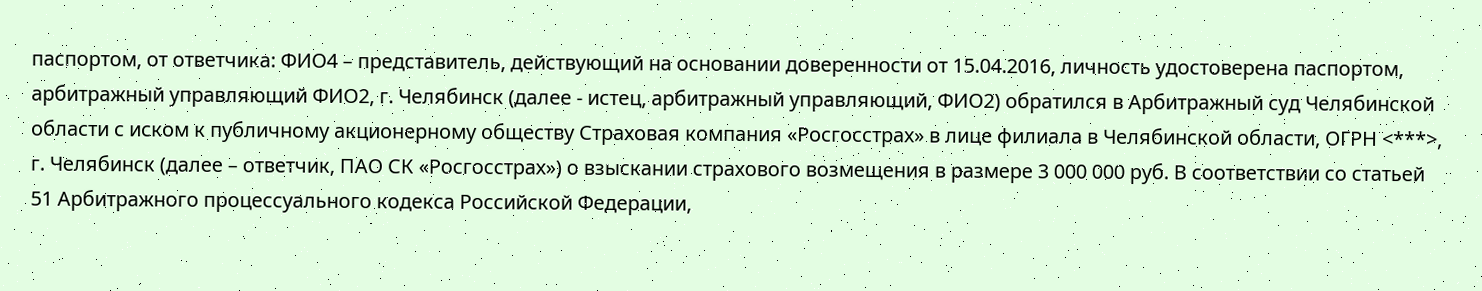паспортом, от ответчика: ФИО4 – представитель, действующий на основании доверенности от 15.04.2016, личность удостоверена паспортом, арбитражный управляющий ФИО2, г. Челябинск (далее - истец, арбитражный управляющий, ФИО2) обратился в Арбитражный суд Челябинской области с иском к публичному акционерному обществу Страховая компания «Росгосстрах» в лице филиала в Челябинской области, ОГРН <***>, г. Челябинск (далее – ответчик, ПАО СК «Росгосстрах») о взыскании страхового возмещения в размере 3 000 000 руб. В соответствии со статьей 51 Арбитражного процессуального кодекса Российской Федерации,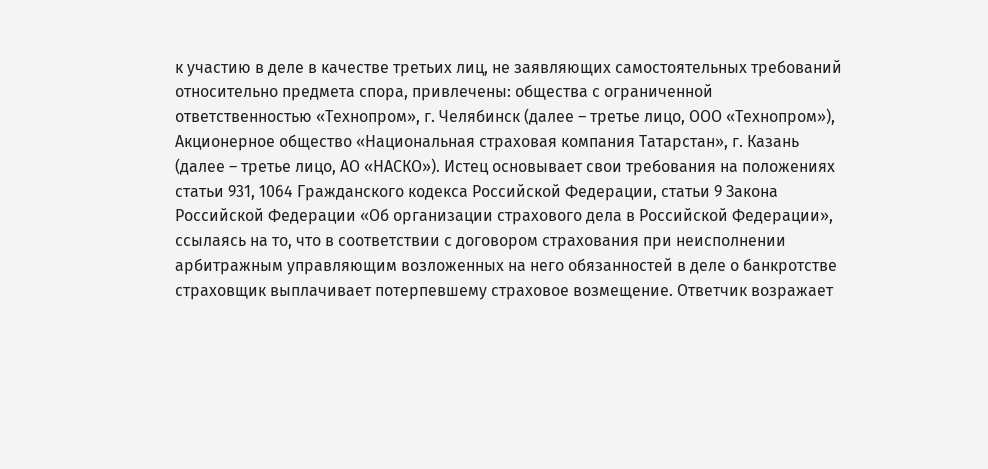к участию в деле в качестве третьих лиц, не заявляющих самостоятельных требований относительно предмета спора, привлечены: общества с ограниченной ответственностью «Технопром», г. Челябинск (далее – третье лицо, ООО «Технопром»), Акционерное общество «Национальная страховая компания Татарстан», г. Казань (далее – третье лицо, АО «НАСКО»). Истец основывает свои требования на положениях статьи 931, 1064 Гражданского кодекса Российской Федерации, статьи 9 Закона Российской Федерации «Об организации страхового дела в Российской Федерации», ссылаясь на то, что в соответствии с договором страхования при неисполнении арбитражным управляющим возложенных на него обязанностей в деле о банкротстве страховщик выплачивает потерпевшему страховое возмещение. Ответчик возражает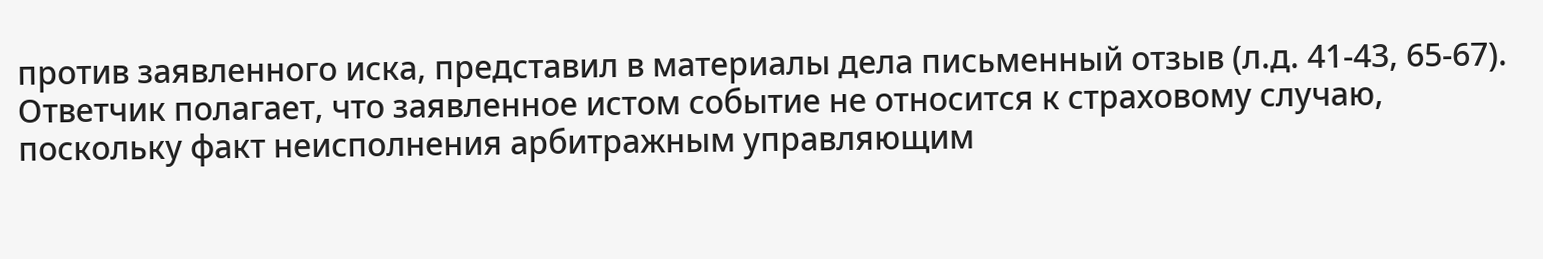против заявленного иска, представил в материалы дела письменный отзыв (л.д. 41-43, 65-67). Ответчик полагает, что заявленное истом событие не относится к страховому случаю, поскольку факт неисполнения арбитражным управляющим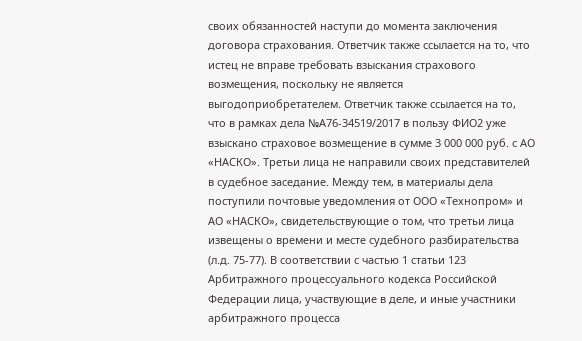своих обязанностей наступи до момента заключения договора страхования. Ответчик также ссылается на то, что истец не вправе требовать взыскания страхового возмещения, поскольку не является выгодоприобретателем. Ответчик также ссылается на то, что в рамках дела №А76-34519/2017 в пользу ФИО2 уже взыскано страховое возмещение в сумме 3 000 000 руб. с АО «НАСКО». Третьи лица не направили своих представителей в судебное заседание. Между тем, в материалы дела поступили почтовые уведомления от ООО «Технопром» и АО «НАСКО», свидетельствующие о том, что третьи лица извещены о времени и месте судебного разбирательства (л.д. 75-77). В соответствии с частью 1 статьи 123 Арбитражного процессуального кодекса Российской Федерации лица, участвующие в деле, и иные участники арбитражного процесса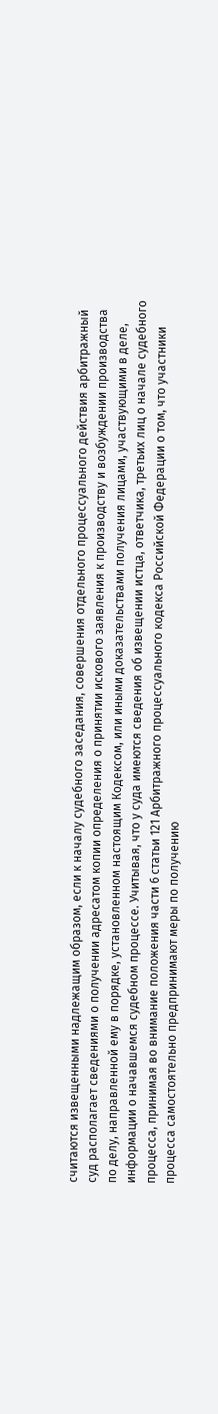считаются извещенными надлежащим образом, если к началу судебного заседания, совершения отдельного процессуального действия арбитражный суд располагает сведениями о получении адресатом копии определения о принятии искового заявления к производству и возбуждении производства по делу, направленной ему в порядке, установленном настоящим Кодексом, или иными доказательствами получения лицами, участвующими в деле, информации о начавшемся судебном процессе. Учитывая, что у суда имеются сведения об извещении истца, ответчика, третьих лиц о начале судебного процесса, принимая во внимание положения части 6 статьи 121 Арбитражного процессуального кодекса Российской Федерации о том, что участники процесса самостоятельно предпринимают меры по получению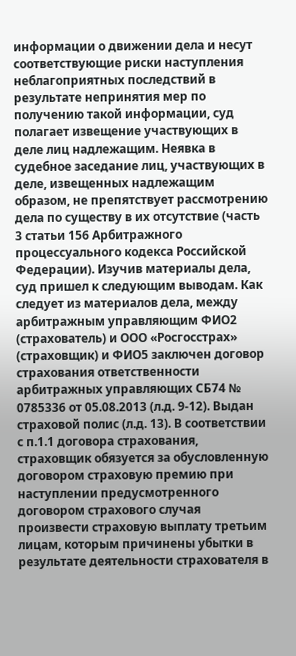информации о движении дела и несут соответствующие риски наступления неблагоприятных последствий в результате непринятия мер по получению такой информации, суд полагает извещение участвующих в деле лиц надлежащим. Неявка в судебное заседание лиц, участвующих в деле, извещенных надлежащим образом, не препятствует рассмотрению дела по существу в их отсутствие (часть 3 статьи 156 Арбитражного процессуального кодекса Российской Федерации). Изучив материалы дела, суд пришел к следующим выводам. Как следует из материалов дела, между арбитражным управляющим ФИО2 (страхователь) и ООО «Росгосстрах» (страховщик) и ФИО5 заключен договор страхования ответственности арбитражных управляющих СБ74 № 0785336 от 05.08.2013 (л.д. 9-12). Выдан страховой полис (л.д. 13). В соответствии с п.1.1 договора страхования, страховщик обязуется за обусловленную договором страховую премию при наступлении предусмотренного договором страхового случая произвести страховую выплату третьим лицам, которым причинены убытки в результате деятельности страхователя в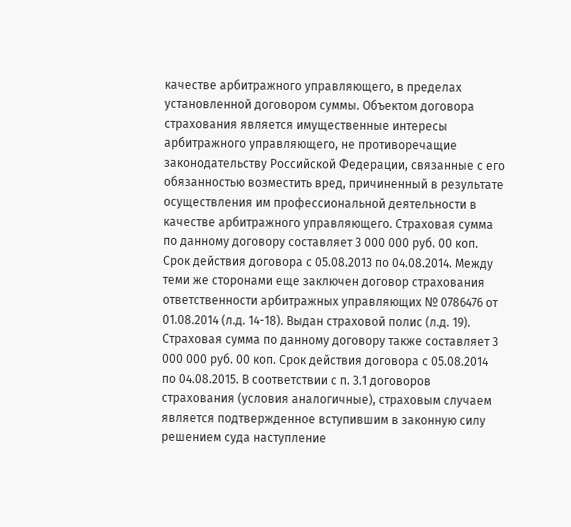качестве арбитражного управляющего, в пределах установленной договором суммы. Объектом договора страхования является имущественные интересы арбитражного управляющего, не противоречащие законодательству Российской Федерации, связанные с его обязанностью возместить вред, причиненный в результате осуществления им профессиональной деятельности в качестве арбитражного управляющего. Страховая сумма по данному договору составляет 3 000 000 руб. 00 коп. Срок действия договора с 05.08.2013 по 04.08.2014. Между теми же сторонами еще заключен договор страхования ответственности арбитражных управляющих № 0786476 от 01.08.2014 (л.д. 14-18). Выдан страховой полис (л.д. 19). Страховая сумма по данному договору также составляет 3 000 000 руб. 00 коп. Срок действия договора с 05.08.2014 по 04.08.2015. В соответствии с п. 3.1 договоров страхования (условия аналогичные), страховым случаем является подтвержденное вступившим в законную силу решением суда наступление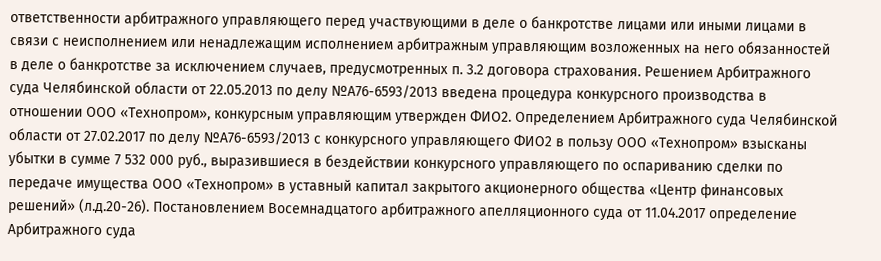ответственности арбитражного управляющего перед участвующими в деле о банкротстве лицами или иными лицами в связи с неисполнением или ненадлежащим исполнением арбитражным управляющим возложенных на него обязанностей в деле о банкротстве за исключением случаев, предусмотренных п. 3.2 договора страхования. Решением Арбитражного суда Челябинской области от 22.05.2013 по делу №А76-6593/2013 введена процедура конкурсного производства в отношении ООО «Технопром», конкурсным управляющим утвержден ФИО2. Определением Арбитражного суда Челябинской области от 27.02.2017 по делу №А76-6593/2013 с конкурсного управляющего ФИО2 в пользу ООО «Технопром» взысканы убытки в сумме 7 532 000 руб., выразившиеся в бездействии конкурсного управляющего по оспариванию сделки по передаче имущества ООО «Технопром» в уставный капитал закрытого акционерного общества «Центр финансовых решений» (л.д.20-26). Постановлением Восемнадцатого арбитражного апелляционного суда от 11.04.2017 определение Арбитражного суда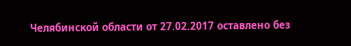Челябинской области от 27.02.2017 оставлено без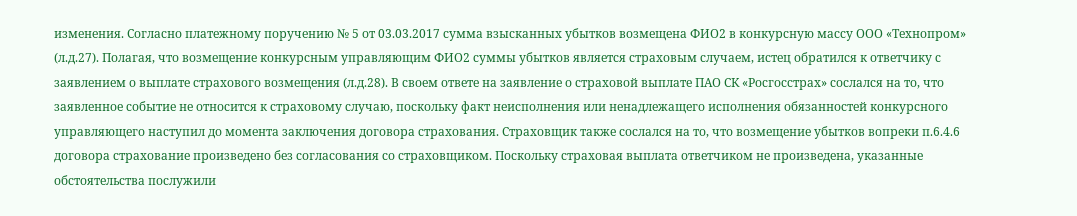изменения. Согласно платежному поручению № 5 от 03.03.2017 сумма взысканных убытков возмещена ФИО2 в конкурсную массу ООО «Технопром» (л.д.27). Полагая, что возмещение конкурсным управляющим ФИО2 суммы убытков является страховым случаем, истец обратился к ответчику с заявлением о выплате страхового возмещения (л.д.28). В своем ответе на заявление о страховой выплате ПАО СК «Росгосстрах» сослался на то, что заявленное событие не относится к страховому случаю, поскольку факт неисполнения или ненадлежащего исполнения обязанностей конкурсного управляющего наступил до момента заключения договора страхования. Страховщик также сослался на то, что возмещение убытков вопреки п.6.4.6 договора страхование произведено без согласования со страховщиком. Поскольку страховая выплата ответчиком не произведена, указанные обстоятельства послужили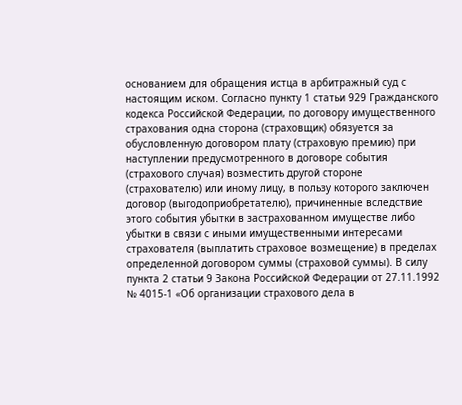основанием для обращения истца в арбитражный суд с настоящим иском. Согласно пункту 1 статьи 929 Гражданского кодекса Российской Федерации, по договору имущественного страхования одна сторона (страховщик) обязуется за обусловленную договором плату (страховую премию) при наступлении предусмотренного в договоре события (страхового случая) возместить другой стороне (страхователю) или иному лицу, в пользу которого заключен договор (выгодоприобретателю), причиненные вследствие этого события убытки в застрахованном имуществе либо убытки в связи с иными имущественными интересами страхователя (выплатить страховое возмещение) в пределах определенной договором суммы (страховой суммы). В силу пункта 2 статьи 9 Закона Российской Федерации от 27.11.1992 № 4015-1 «Об организации страхового дела в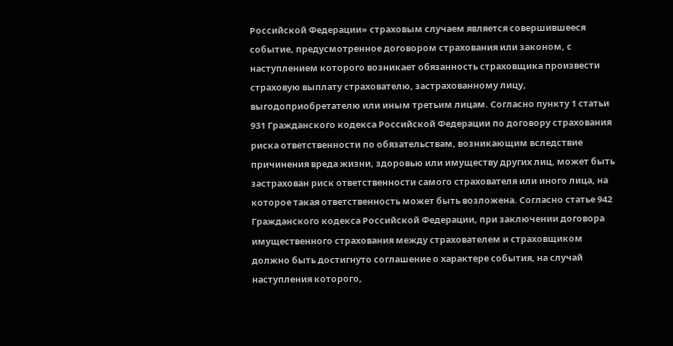Российской Федерации» страховым случаем является совершившееся событие, предусмотренное договором страхования или законом, с наступлением которого возникает обязанность страховщика произвести страховую выплату страхователю, застрахованному лицу, выгодоприобретателю или иным третьим лицам. Согласно пункту 1 статьи 931 Гражданского кодекса Российской Федерации по договору страхования риска ответственности по обязательствам, возникающим вследствие причинения вреда жизни, здоровью или имуществу других лиц, может быть застрахован риск ответственности самого страхователя или иного лица, на которое такая ответственность может быть возложена. Согласно статье 942 Гражданского кодекса Российской Федерации, при заключении договора имущественного страхования между страхователем и страховщиком должно быть достигнуто соглашение о характере события, на случай наступления которого,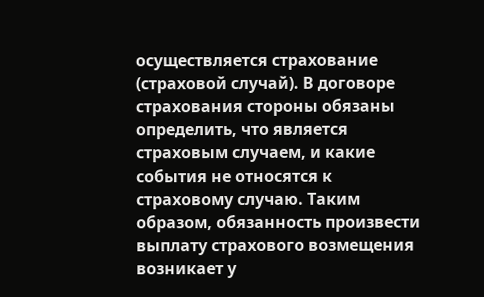осуществляется страхование (страховой случай). В договоре страхования стороны обязаны определить, что является страховым случаем, и какие события не относятся к страховому случаю. Таким образом, обязанность произвести выплату страхового возмещения возникает у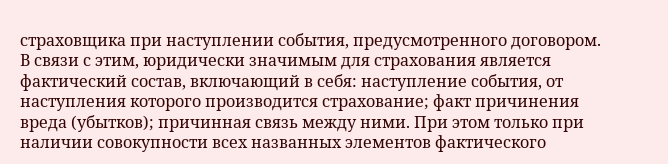страховщика при наступлении события, предусмотренного договором. В связи с этим, юридически значимым для страхования является фактический состав, включающий в себя: наступление события, от наступления которого производится страхование; факт причинения вреда (убытков); причинная связь между ними. При этом только при наличии совокупности всех названных элементов фактического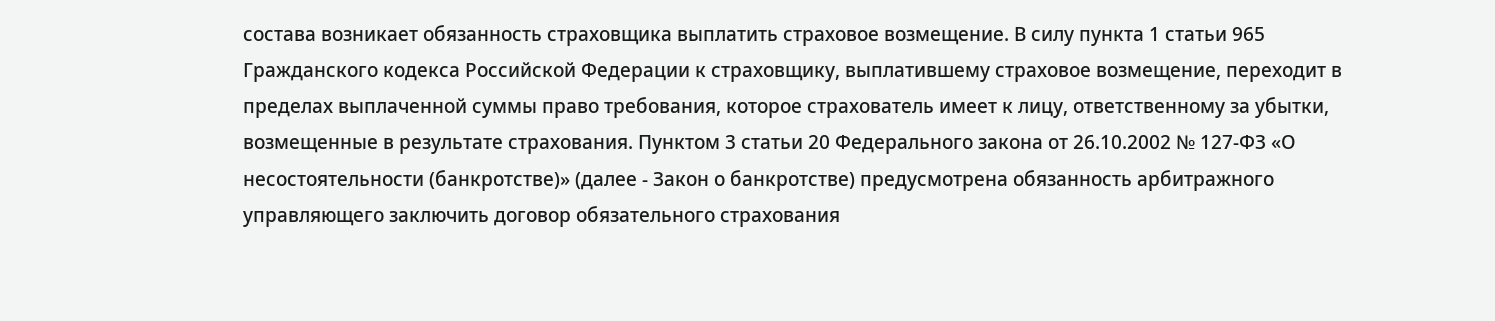состава возникает обязанность страховщика выплатить страховое возмещение. В силу пункта 1 статьи 965 Гражданского кодекса Российской Федерации к страховщику, выплатившему страховое возмещение, переходит в пределах выплаченной суммы право требования, которое страхователь имеет к лицу, ответственному за убытки, возмещенные в результате страхования. Пунктом 3 статьи 20 Федерального закона от 26.10.2002 № 127-ФЗ «О несостоятельности (банкротстве)» (далее - Закон о банкротстве) предусмотрена обязанность арбитражного управляющего заключить договор обязательного страхования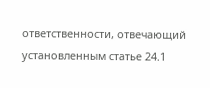ответственности, отвечающий установленным статье 24.1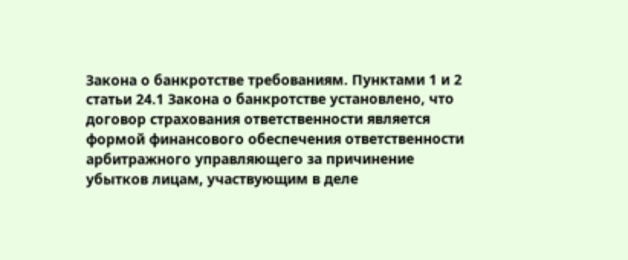Закона о банкротстве требованиям. Пунктами 1 и 2 статьи 24.1 Закона о банкротстве установлено, что договор страхования ответственности является формой финансового обеспечения ответственности арбитражного управляющего за причинение убытков лицам, участвующим в деле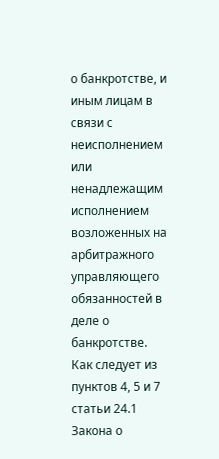о банкротстве, и иным лицам в связи с неисполнением или ненадлежащим исполнением возложенных на арбитражного управляющего обязанностей в деле о банкротстве. Как следует из пунктов 4, 5 и 7 статьи 24.1 Закона о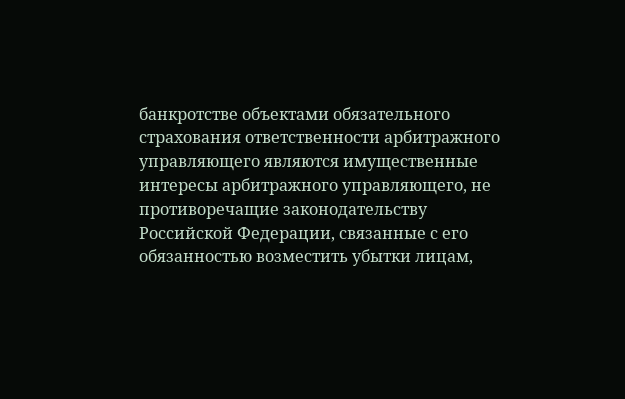банкротстве объектами обязательного страхования ответственности арбитражного управляющего являются имущественные интересы арбитражного управляющего, не противоречащие законодательству Российской Федерации, связанные с его обязанностью возместить убытки лицам,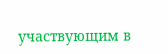участвующим в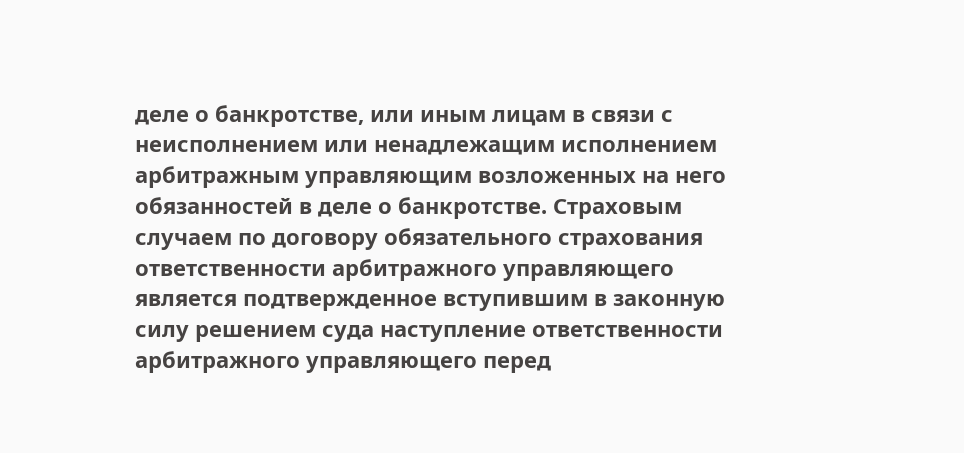деле о банкротстве, или иным лицам в связи с неисполнением или ненадлежащим исполнением арбитражным управляющим возложенных на него обязанностей в деле о банкротстве. Страховым случаем по договору обязательного страхования ответственности арбитражного управляющего является подтвержденное вступившим в законную силу решением суда наступление ответственности арбитражного управляющего перед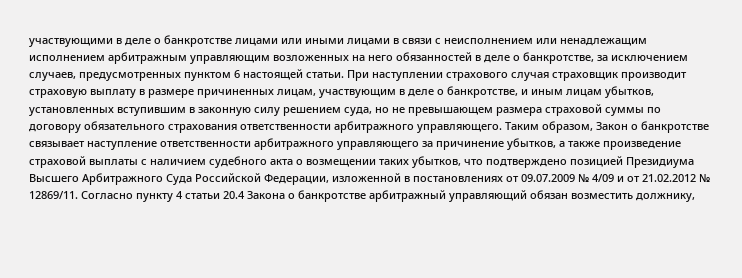участвующими в деле о банкротстве лицами или иными лицами в связи с неисполнением или ненадлежащим исполнением арбитражным управляющим возложенных на него обязанностей в деле о банкротстве, за исключением случаев, предусмотренных пунктом 6 настоящей статьи. При наступлении страхового случая страховщик производит страховую выплату в размере причиненных лицам, участвующим в деле о банкротстве, и иным лицам убытков, установленных вступившим в законную силу решением суда, но не превышающем размера страховой суммы по договору обязательного страхования ответственности арбитражного управляющего. Таким образом, Закон о банкротстве связывает наступление ответственности арбитражного управляющего за причинение убытков, а также произведение страховой выплаты с наличием судебного акта о возмещении таких убытков, что подтверждено позицией Президиума Высшего Арбитражного Суда Российской Федерации, изложенной в постановлениях от 09.07.2009 № 4/09 и от 21.02.2012 № 12869/11. Согласно пункту 4 статьи 20.4 Закона о банкротстве арбитражный управляющий обязан возместить должнику,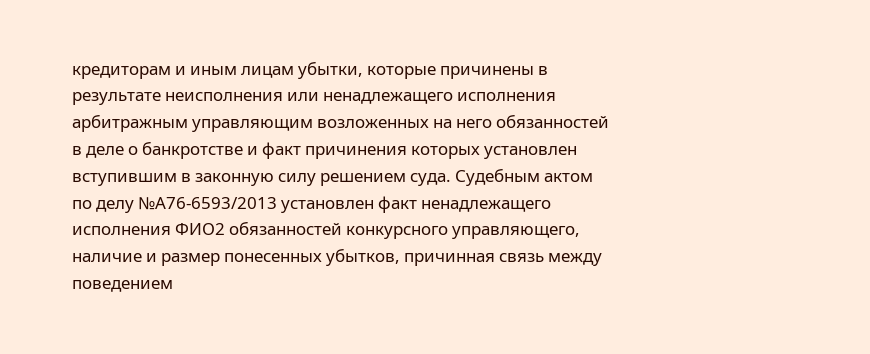кредиторам и иным лицам убытки, которые причинены в результате неисполнения или ненадлежащего исполнения арбитражным управляющим возложенных на него обязанностей в деле о банкротстве и факт причинения которых установлен вступившим в законную силу решением суда. Судебным актом по делу №А76-6593/2013 установлен факт ненадлежащего исполнения ФИО2 обязанностей конкурсного управляющего, наличие и размер понесенных убытков, причинная связь между поведением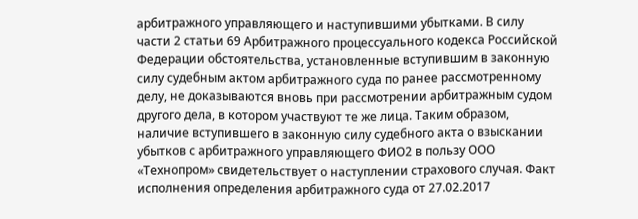арбитражного управляющего и наступившими убытками. В силу части 2 статьи 69 Арбитражного процессуального кодекса Российской Федерации обстоятельства, установленные вступившим в законную силу судебным актом арбитражного суда по ранее рассмотренному делу, не доказываются вновь при рассмотрении арбитражным судом другого дела, в котором участвуют те же лица. Таким образом, наличие вступившего в законную силу судебного акта о взыскании убытков с арбитражного управляющего ФИО2 в пользу ООО «Технопром» свидетельствует о наступлении страхового случая. Факт исполнения определения арбитражного суда от 27.02.2017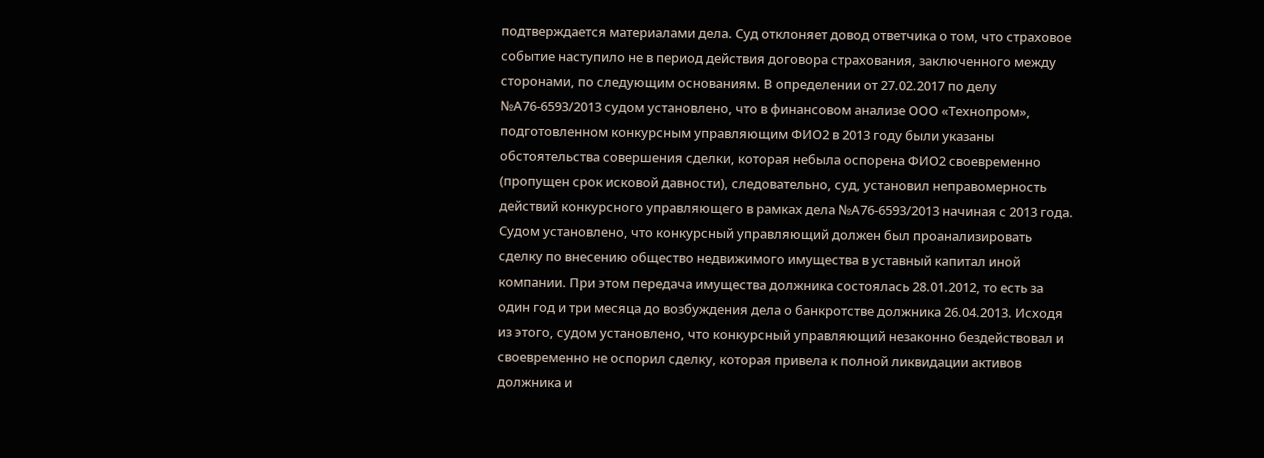подтверждается материалами дела. Суд отклоняет довод ответчика о том, что страховое событие наступило не в период действия договора страхования, заключенного между сторонами, по следующим основаниям. В определении от 27.02.2017 по делу №А76-6593/2013 судом установлено, что в финансовом анализе ООО «Технопром», подготовленном конкурсным управляющим ФИО2 в 2013 году были указаны обстоятельства совершения сделки, которая небыла оспорена ФИО2 своевременно (пропущен срок исковой давности), следовательно, суд, установил неправомерность действий конкурсного управляющего в рамках дела №А76-6593/2013 начиная с 2013 года. Судом установлено, что конкурсный управляющий должен был проанализировать сделку по внесению общество недвижимого имущества в уставный капитал иной компании. При этом передача имущества должника состоялась 28.01.2012, то есть за один год и три месяца до возбуждения дела о банкротстве должника 26.04.2013. Исходя из этого, судом установлено, что конкурсный управляющий незаконно бездействовал и своевременно не оспорил сделку, которая привела к полной ликвидации активов должника и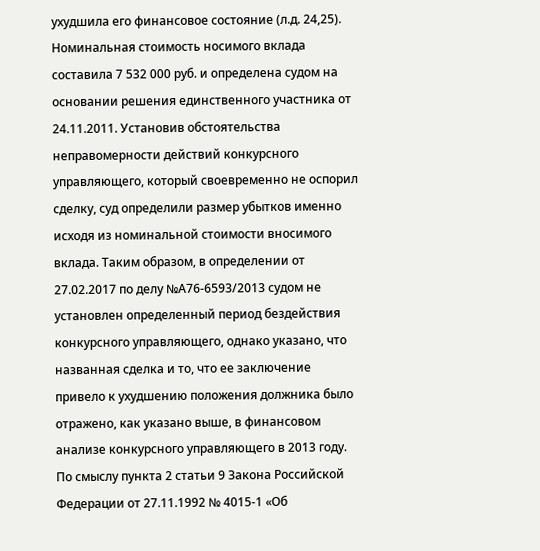ухудшила его финансовое состояние (л.д. 24,25). Номинальная стоимость носимого вклада составила 7 532 000 руб. и определена судом на основании решения единственного участника от 24.11.2011. Установив обстоятельства неправомерности действий конкурсного управляющего, который своевременно не оспорил сделку, суд определили размер убытков именно исходя из номинальной стоимости вносимого вклада. Таким образом, в определении от 27.02.2017 по делу №А76-6593/2013 судом не установлен определенный период бездействия конкурсного управляющего, однако указано, что названная сделка и то, что ее заключение привело к ухудшению положения должника было отражено, как указано выше, в финансовом анализе конкурсного управляющего в 2013 году. По смыслу пункта 2 статьи 9 Закона Российской Федерации от 27.11.1992 № 4015-1 «Об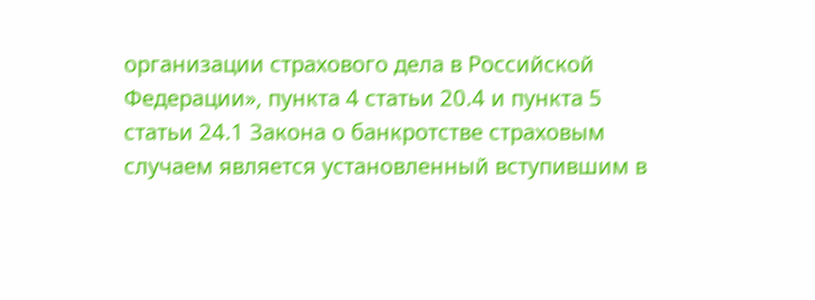организации страхового дела в Российской Федерации», пункта 4 статьи 20.4 и пункта 5 статьи 24.1 Закона о банкротстве страховым случаем является установленный вступившим в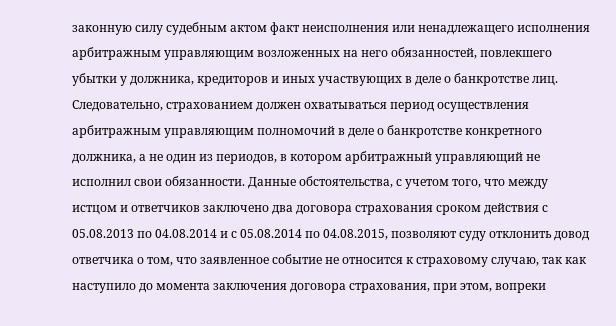законную силу судебным актом факт неисполнения или ненадлежащего исполнения арбитражным управляющим возложенных на него обязанностей, повлекшего убытки у должника, кредиторов и иных участвующих в деле о банкротстве лиц. Следовательно, страхованием должен охватываться период осуществления арбитражным управляющим полномочий в деле о банкротстве конкретного должника, а не один из периодов, в котором арбитражный управляющий не исполнил свои обязанности. Данные обстоятельства, с учетом того, что между истцом и ответчиков заключено два договора страхования сроком действия с 05.08.2013 по 04.08.2014 и с 05.08.2014 по 04.08.2015, позволяют суду отклонить довод ответчика о том, что заявленное событие не относится к страховому случаю, так как наступило до момента заключения договора страхования, при этом, вопреки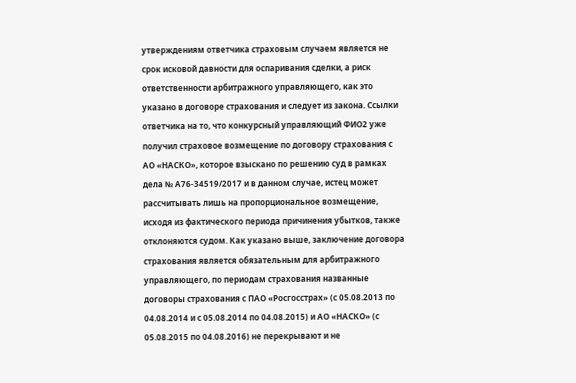утверждениям ответчика страховым случаем является не срок исковой давности для оспаривания сделки, а риск ответственности арбитражного управляющего, как это указано в договоре страхования и следует из закона. Ссылки ответчика на то, что конкурсный управляющий ФИО2 уже получил страховое возмещение по договору страхования с АО «НАСКО», которое взыскано по решению суд в рамках дела № А76-34519/2017 и в данном случае, истец может рассчитывать лишь на пропорциональное возмещение, исходя из фактического периода причинения убытков, также отклоняются судом. Как указано выше, заключение договора страхования является обязательным для арбитражного управляющего, по периодам страхования названные договоры страхования с ПАО «Росгосстрах» (с 05.08.2013 по 04.08.2014 и с 05.08.2014 по 04.08.2015) и АО «НАСКО» (с 05.08.2015 по 04.08.2016) не перекрывают и не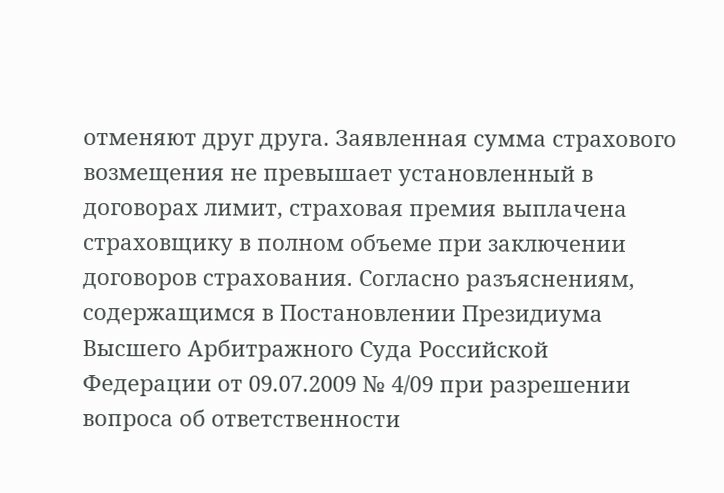отменяют друг друга. Заявленная сумма страхового возмещения не превышает установленный в договорах лимит, страховая премия выплачена страховщику в полном объеме при заключении договоров страхования. Согласно разъяснениям, содержащимся в Постановлении Президиума Высшего Арбитражного Суда Российской Федерации от 09.07.2009 № 4/09 при разрешении вопроса об ответственности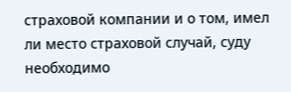страховой компании и о том, имел ли место страховой случай, суду необходимо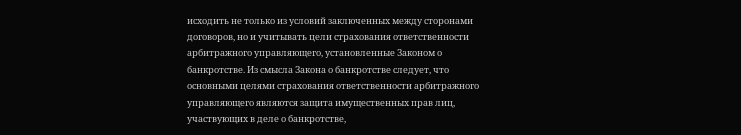исходить не только из условий заключенных между сторонами договоров, но и учитывать цели страхования ответственности арбитражного управляющего, установленные Законом о банкротстве. Из смысла Закона о банкротстве следует, что основными целями страхования ответственности арбитражного управляющего являются защита имущественных прав лиц, участвующих в деле о банкротстве,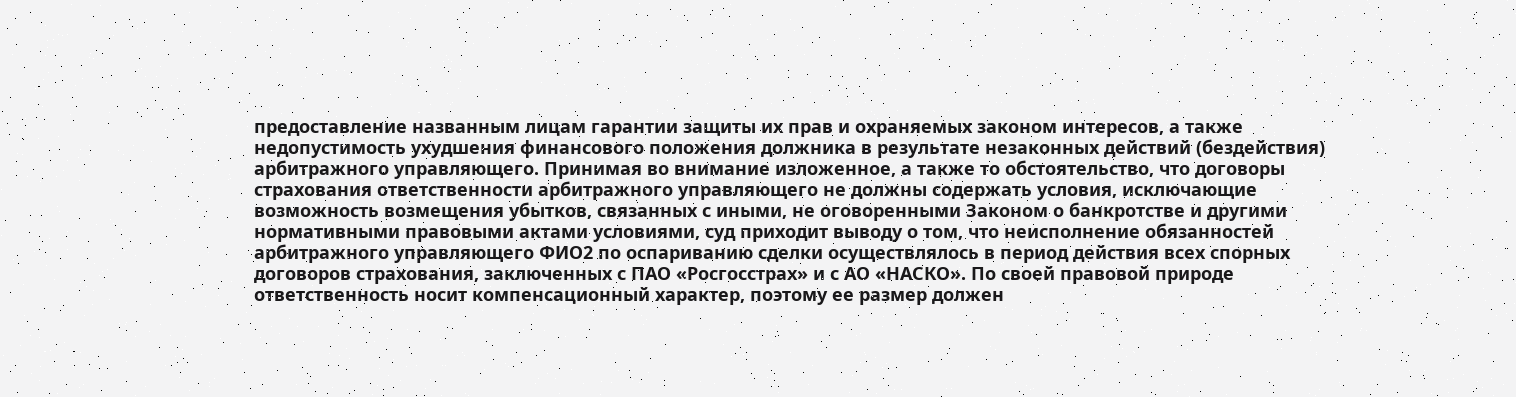предоставление названным лицам гарантии защиты их прав и охраняемых законом интересов, а также недопустимость ухудшения финансового положения должника в результате незаконных действий (бездействия) арбитражного управляющего. Принимая во внимание изложенное, а также то обстоятельство, что договоры страхования ответственности арбитражного управляющего не должны содержать условия, исключающие возможность возмещения убытков, связанных с иными, не оговоренными Законом о банкротстве и другими нормативными правовыми актами условиями, суд приходит выводу о том, что неисполнение обязанностей арбитражного управляющего ФИО2 по оспариванию сделки осуществлялось в период действия всех спорных договоров страхования, заключенных с ПАО «Росгосстрах» и с АО «НАСКО». По своей правовой природе ответственность носит компенсационный характер, поэтому ее размер должен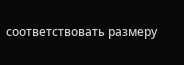соответствовать размеру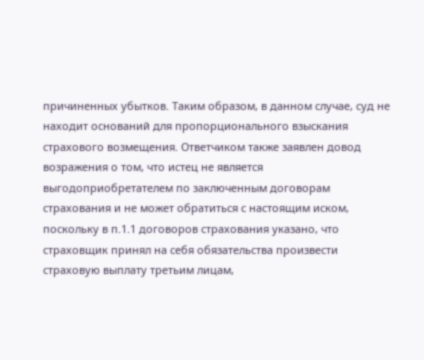причиненных убытков. Таким образом, в данном случае, суд не находит оснований для пропорционального взыскания страхового возмещения. Ответчиком также заявлен довод возражения о том, что истец не является выгодоприобретателем по заключенным договорам страхования и не может обратиться с настоящим иском, поскольку в п.1.1 договоров страхования указано, что страховщик принял на себя обязательства произвести страховую выплату третьим лицам,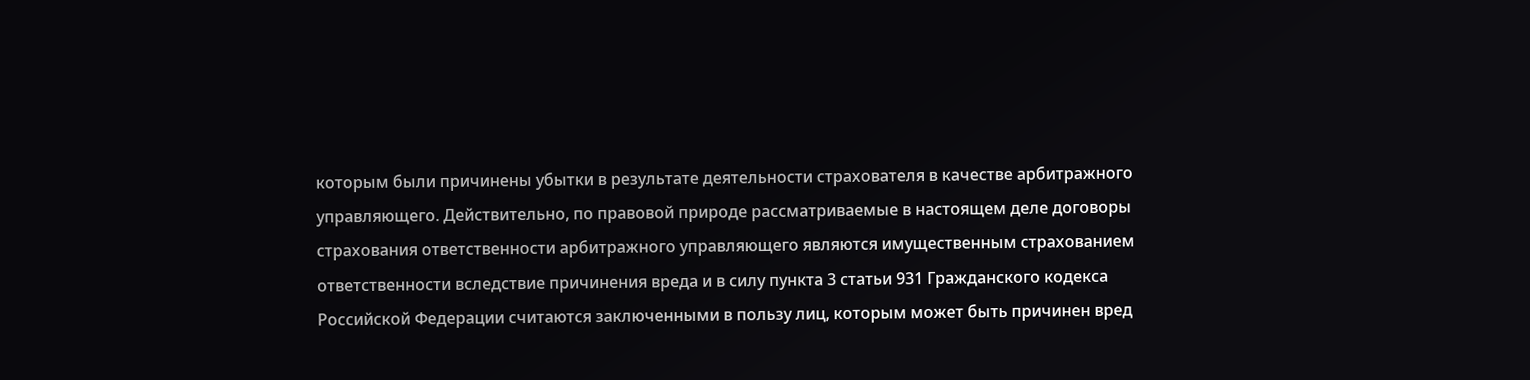которым были причинены убытки в результате деятельности страхователя в качестве арбитражного управляющего. Действительно, по правовой природе рассматриваемые в настоящем деле договоры страхования ответственности арбитражного управляющего являются имущественным страхованием ответственности вследствие причинения вреда и в силу пункта 3 статьи 931 Гражданского кодекса Российской Федерации считаются заключенными в пользу лиц, которым может быть причинен вред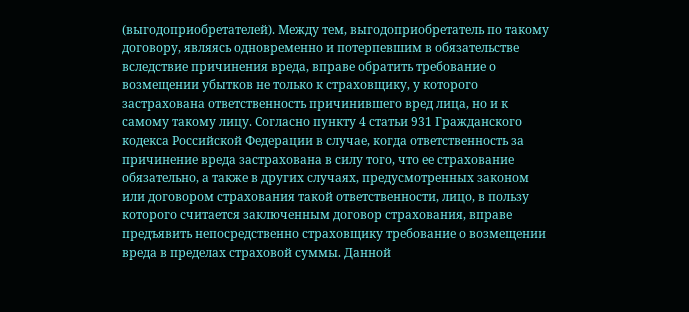(выгодоприобретателей). Между тем, выгодоприобретатель по такому договору, являясь одновременно и потерпевшим в обязательстве вследствие причинения вреда, вправе обратить требование о возмещении убытков не только к страховщику, у которого застрахована ответственность причинившего вред лица, но и к самому такому лицу. Согласно пункту 4 статьи 931 Гражданского кодекса Российской Федерации в случае, когда ответственность за причинение вреда застрахована в силу того, что ее страхование обязательно, а также в других случаях, предусмотренных законом или договором страхования такой ответственности, лицо, в пользу которого считается заключенным договор страхования, вправе предъявить непосредственно страховщику требование о возмещении вреда в пределах страховой суммы. Данной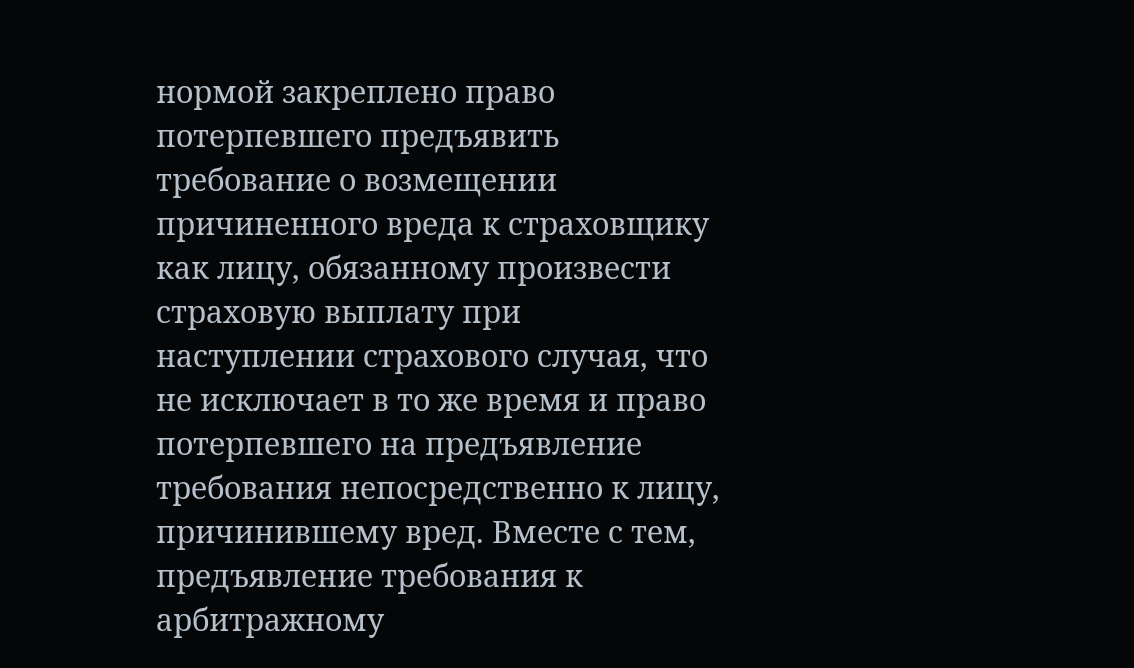нормой закреплено право потерпевшего предъявить требование о возмещении причиненного вреда к страховщику как лицу, обязанному произвести страховую выплату при наступлении страхового случая, что не исключает в то же время и право потерпевшего на предъявление требования непосредственно к лицу, причинившему вред. Вместе с тем, предъявление требования к арбитражному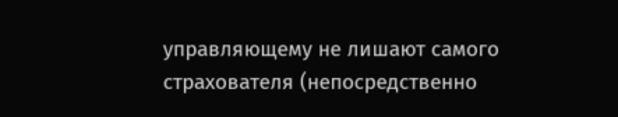управляющему не лишают самого страхователя (непосредственно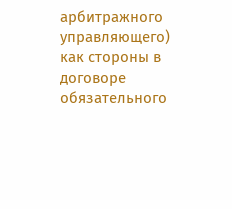арбитражного управляющего) как стороны в договоре обязательного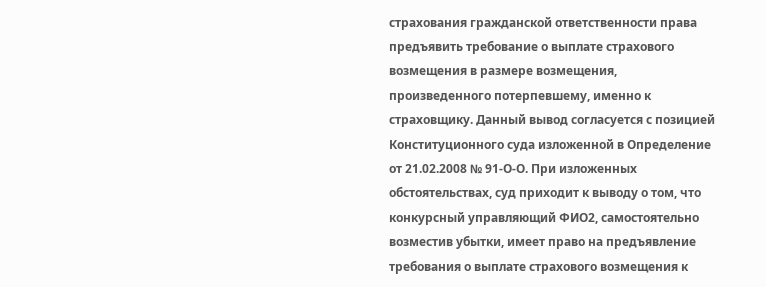страхования гражданской ответственности права предъявить требование о выплате страхового возмещения в размере возмещения, произведенного потерпевшему, именно к страховщику. Данный вывод согласуется с позицией Конституционного суда изложенной в Определение от 21.02.2008 № 91-О-О. При изложенных обстоятельствах, суд приходит к выводу о том, что конкурсный управляющий ФИО2, самостоятельно возместив убытки, имеет право на предъявление требования о выплате страхового возмещения к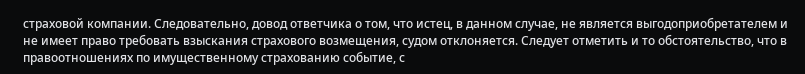страховой компании. Следовательно, довод ответчика о том, что истец, в данном случае, не является выгодоприобретателем и не имеет право требовать взыскания страхового возмещения, судом отклоняется. Следует отметить и то обстоятельство, что в правоотношениях по имущественному страхованию событие, с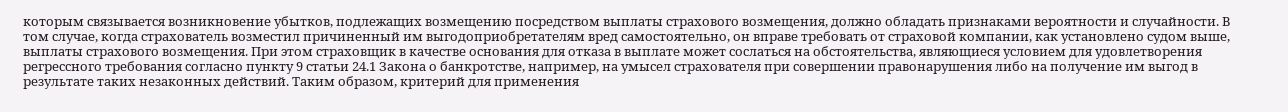которым связывается возникновение убытков, подлежащих возмещению посредством выплаты страхового возмещения, должно обладать признаками вероятности и случайности. В том случае, когда страхователь возместил причиненный им выгодоприобретателям вред самостоятельно, он вправе требовать от страховой компании, как установлено судом выше, выплаты страхового возмещения. При этом страховщик в качестве основания для отказа в выплате может сослаться на обстоятельства, являющиеся условием для удовлетворения регрессного требования согласно пункту 9 статьи 24.1 Закона о банкротстве, например, на умысел страхователя при совершении правонарушения либо на получение им выгод в результате таких незаконных действий. Таким образом, критерий для применения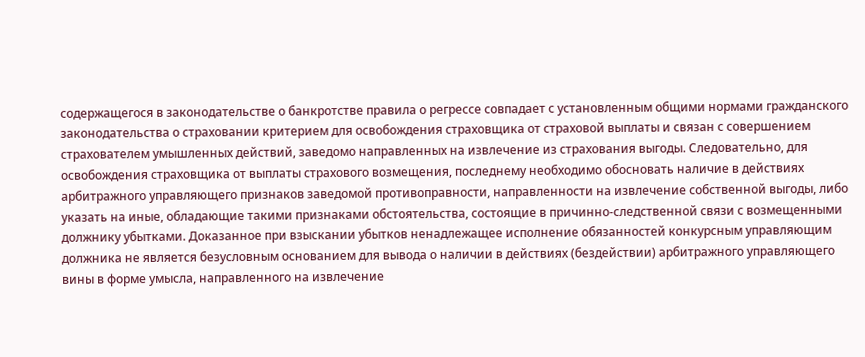содержащегося в законодательстве о банкротстве правила о регрессе совпадает с установленным общими нормами гражданского законодательства о страховании критерием для освобождения страховщика от страховой выплаты и связан с совершением страхователем умышленных действий, заведомо направленных на извлечение из страхования выгоды. Следовательно, для освобождения страховщика от выплаты страхового возмещения, последнему необходимо обосновать наличие в действиях арбитражного управляющего признаков заведомой противоправности, направленности на извлечение собственной выгоды, либо указать на иные, обладающие такими признаками обстоятельства, состоящие в причинно-следственной связи с возмещенными должнику убытками. Доказанное при взыскании убытков ненадлежащее исполнение обязанностей конкурсным управляющим должника не является безусловным основанием для вывода о наличии в действиях (бездействии) арбитражного управляющего вины в форме умысла, направленного на извлечение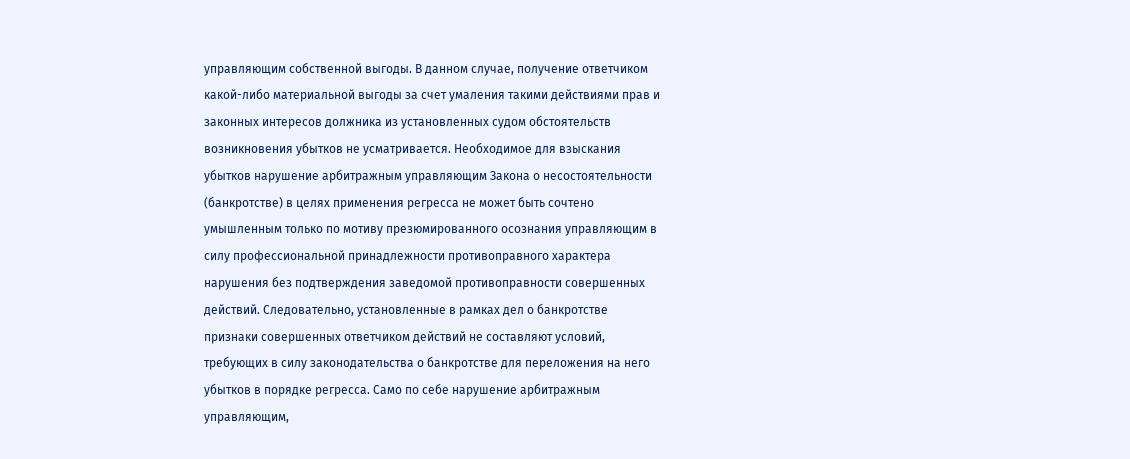управляющим собственной выгоды. В данном случае, получение ответчиком какой-либо материальной выгоды за счет умаления такими действиями прав и законных интересов должника из установленных судом обстоятельств возникновения убытков не усматривается. Необходимое для взыскания убытков нарушение арбитражным управляющим Закона о несостоятельности (банкротстве) в целях применения регресса не может быть сочтено умышленным только по мотиву презюмированного осознания управляющим в силу профессиональной принадлежности противоправного характера нарушения без подтверждения заведомой противоправности совершенных действий. Следовательно, установленные в рамках дел о банкротстве признаки совершенных ответчиком действий не составляют условий, требующих в силу законодательства о банкротстве для переложения на него убытков в порядке регресса. Само по себе нарушение арбитражным управляющим,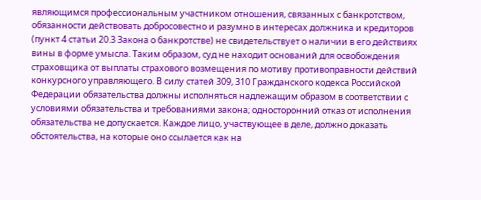являющимся профессиональным участником отношения, связанных с банкротством, обязанности действовать добросовестно и разумно в интересах должника и кредиторов (пункт 4 статьи 20.3 Закона о банкротстве) не свидетельствует о наличии в его действиях вины в форме умысла. Таким образом, суд не находит оснований для освобождения страховщика от выплаты страхового возмещения по мотиву противоправности действий конкурсного управляющего. В силу статей 309, 310 Гражданского кодекса Российской Федерации обязательства должны исполняться надлежащим образом в соответствии с условиями обязательства и требованиями закона; односторонний отказ от исполнения обязательства не допускается. Каждое лицо, участвующее в деле, должно доказать обстоятельства, на которые оно ссылается как на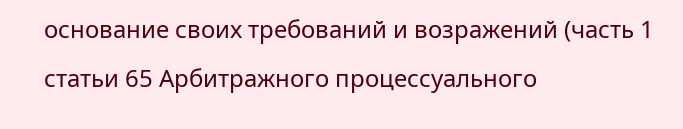основание своих требований и возражений (часть 1 статьи 65 Арбитражного процессуального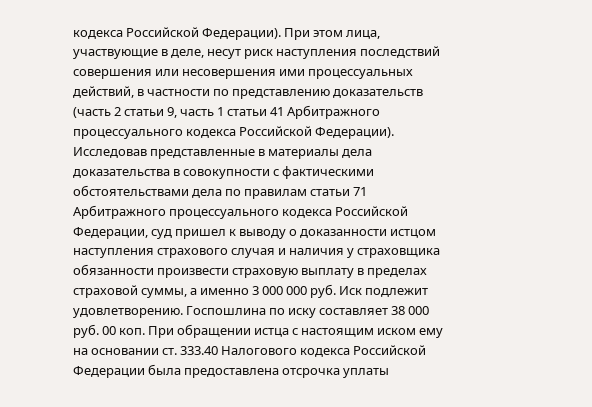кодекса Российской Федерации). При этом лица, участвующие в деле, несут риск наступления последствий совершения или несовершения ими процессуальных действий, в частности по представлению доказательств (часть 2 статьи 9, часть 1 статьи 41 Арбитражного процессуального кодекса Российской Федерации). Исследовав представленные в материалы дела доказательства в совокупности с фактическими обстоятельствами дела по правилам статьи 71 Арбитражного процессуального кодекса Российской Федерации, суд пришел к выводу о доказанности истцом наступления страхового случая и наличия у страховщика обязанности произвести страховую выплату в пределах страховой суммы, а именно 3 000 000 руб. Иск подлежит удовлетворению. Госпошлина по иску составляет 38 000 руб. 00 коп. При обращении истца с настоящим иском ему на основании ст. 333.40 Налогового кодекса Российской Федерации была предоставлена отсрочка уплаты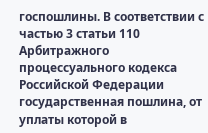госпошлины. В соответствии с частью 3 статьи 110 Арбитражного процессуального кодекса Российской Федерации государственная пошлина, от уплаты которой в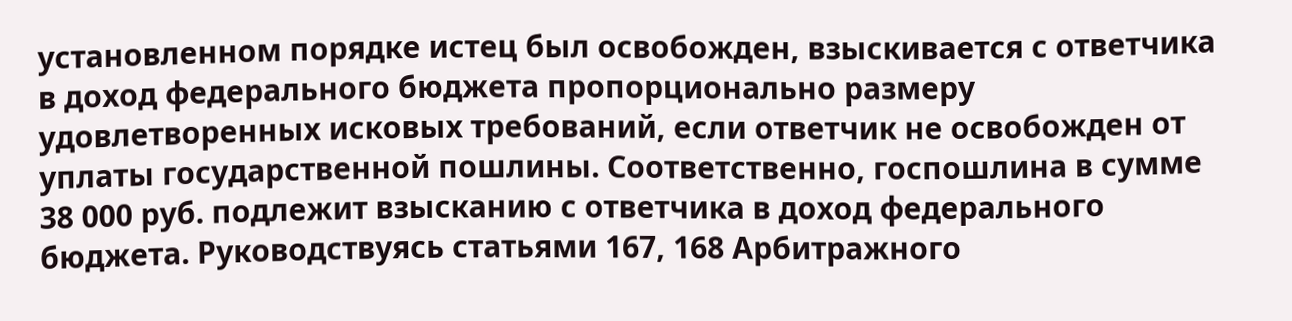установленном порядке истец был освобожден, взыскивается с ответчика в доход федерального бюджета пропорционально размеру удовлетворенных исковых требований, если ответчик не освобожден от уплаты государственной пошлины. Соответственно, госпошлина в сумме 38 000 руб. подлежит взысканию с ответчика в доход федерального бюджета. Руководствуясь статьями 167, 168 Арбитражного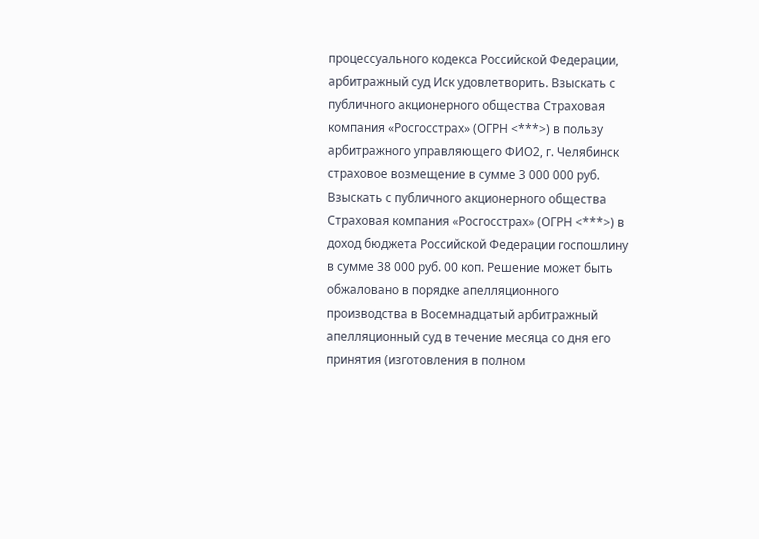процессуального кодекса Российской Федерации, арбитражный суд Иск удовлетворить. Взыскать с публичного акционерного общества Страховая компания «Росгосстрах» (ОГРН <***>) в пользу арбитражного управляющего ФИО2, г. Челябинск страховое возмещение в сумме 3 000 000 руб. Взыскать с публичного акционерного общества Страховая компания «Росгосстрах» (ОГРН <***>) в доход бюджета Российской Федерации госпошлину в сумме 38 000 руб. 00 коп. Решение может быть обжаловано в порядке апелляционного производства в Восемнадцатый арбитражный апелляционный суд в течение месяца со дня его принятия (изготовления в полном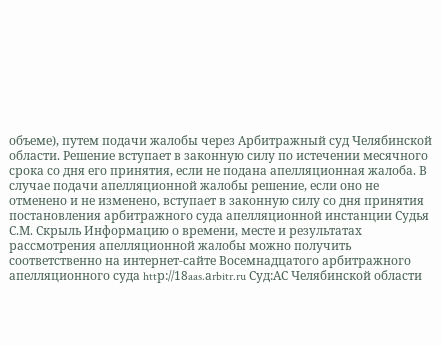объеме), путем подачи жалобы через Арбитражный суд Челябинской области. Решение вступает в законную силу по истечении месячного срока со дня его принятия, если не подана апелляционная жалоба. В случае подачи апелляционной жалобы решение, если оно не отменено и не изменено, вступает в законную силу со дня принятия постановления арбитражного суда апелляционной инстанции Судья С.М. Скрыль Информацию о времени, месте и результатах рассмотрения апелляционной жалобы можно получить соответственно на интернет-сайте Восемнадцатого арбитражного апелляционного суда httр://18aas.аrbitr.ru Суд:АС Челябинской области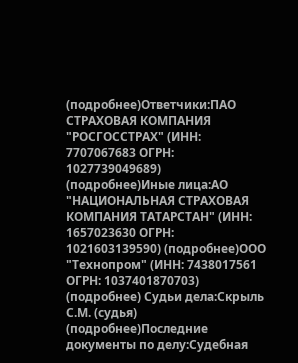(подробнее)Ответчики:ПАО СТРАХОВАЯ КОМПАНИЯ "РОСГОССТРАХ" (ИНН: 7707067683 ОГРН: 1027739049689) (подробнее)Иные лица:АО "НАЦИОНАЛЬНАЯ СТРАХОВАЯ КОМПАНИЯ ТАТАРСТАН" (ИНН: 1657023630 ОГРН: 1021603139590) (подробнее)ООО "Технопром" (ИНН: 7438017561 ОГРН: 1037401870703) (подробнее) Судьи дела:Скрыль С.М. (судья) (подробнее)Последние документы по делу:Судебная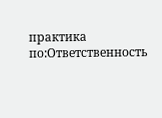практика по:Ответственность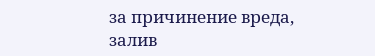за причинение вреда, залив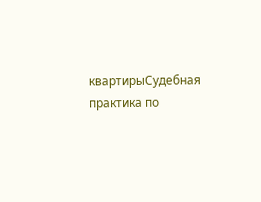квартирыСудебная практика по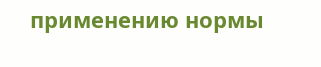применению нормы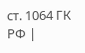ст. 1064 ГК РФ |